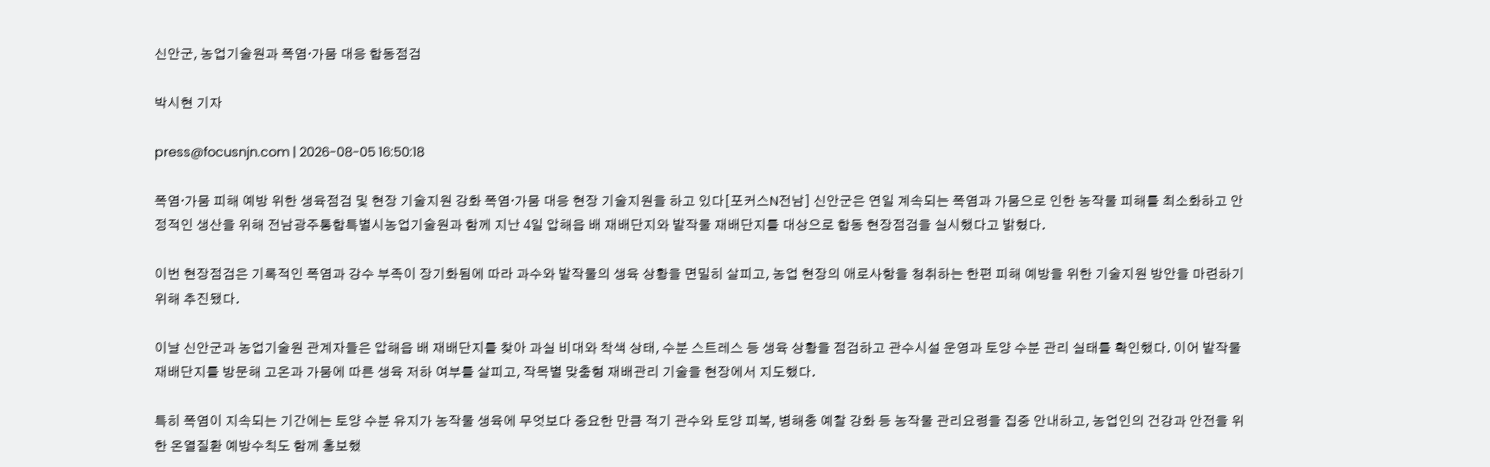신안군, 농업기술원과 폭염·가뭄 대응 합동점검

박시현 기자

press@focusnjn.com | 2026-08-05 16:50:18

폭염·가뭄 피해 예방 위한 생육점검 및 현장 기술지원 강화 폭염·가뭄 대응 현장 기술지원을 하고 있다[포커스N전남] 신안군은 연일 계속되는 폭염과 가뭄으로 인한 농작물 피해를 최소화하고 안정적인 생산을 위해 전남광주통합특별시농업기술원과 함께 지난 4일 압해읍 배 재배단지와 밭작물 재배단지를 대상으로 합동 현장점검을 실시했다고 밝혔다.

이번 현장점검은 기록적인 폭염과 강수 부족이 장기화됨에 따라 과수와 밭작물의 생육 상황을 면밀히 살피고, 농업 현장의 애로사항을 청취하는 한편 피해 예방을 위한 기술지원 방안을 마련하기 위해 추진됐다.

이날 신안군과 농업기술원 관계자들은 압해읍 배 재배단지를 찾아 과실 비대와 착색 상태, 수분 스트레스 등 생육 상황을 점검하고 관수시설 운영과 토양 수분 관리 실태를 확인했다. 이어 밭작물 재배단지를 방문해 고온과 가뭄에 따른 생육 저하 여부를 살피고, 작목별 맞춤형 재배관리 기술을 현장에서 지도했다.

특히 폭염이 지속되는 기간에는 토양 수분 유지가 농작물 생육에 무엇보다 중요한 만큼 적기 관수와 토양 피복, 병해충 예찰 강화 등 농작물 관리요령을 집중 안내하고, 농업인의 건강과 안전을 위한 온열질환 예방수칙도 함께 홍보했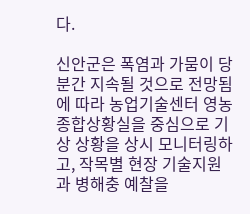다.

신안군은 폭염과 가뭄이 당분간 지속될 것으로 전망됨에 따라 농업기술센터 영농종합상황실을 중심으로 기상 상황을 상시 모니터링하고, 작목별 현장 기술지원과 병해충 예찰을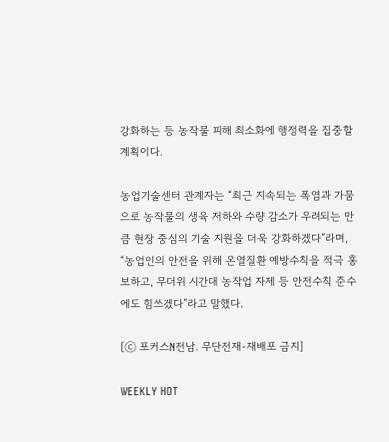강화하는 등 농작물 피해 최소화에 행정력을 집중할 계획이다.

농업기술센터 관계자는 “최근 지속되는 폭염과 가뭄으로 농작물의 생육 저하와 수량 감소가 우려되는 만큼 현장 중심의 기술 지원을 더욱 강화하겠다”라며, “농업인의 안전을 위해 온열질환 예방수칙을 적극 홍보하고, 무더위 시간대 농작업 자제 등 안전수칙 준수에도 힘쓰겠다”라고 말했다.

[ⓒ 포커스N전남. 무단전재-재배포 금지]

WEEKLY HOT